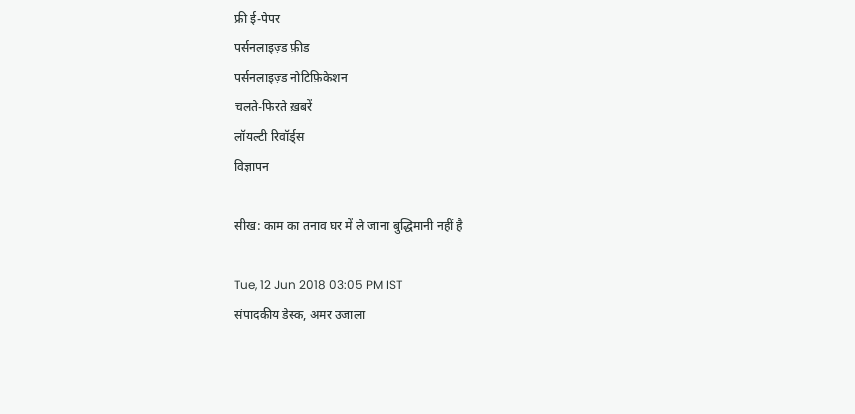फ्री ई-पेपर
पर्सनलाइज़्ड फ़ीड
पर्सनलाइज़्ड नोटिफ़िकेशन
चलते-फिरते ख़बरें
लॉयल्टी रिवॉर्ड्स
विज्ञापन

सीख: काम का तनाव घर में ले जाना बुद्धिमानी नहीं है

Tue, 12 Jun 2018 03:05 PM IST
संपादकीय डेस्क, अमर उजाला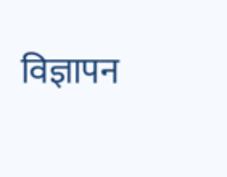विज्ञापन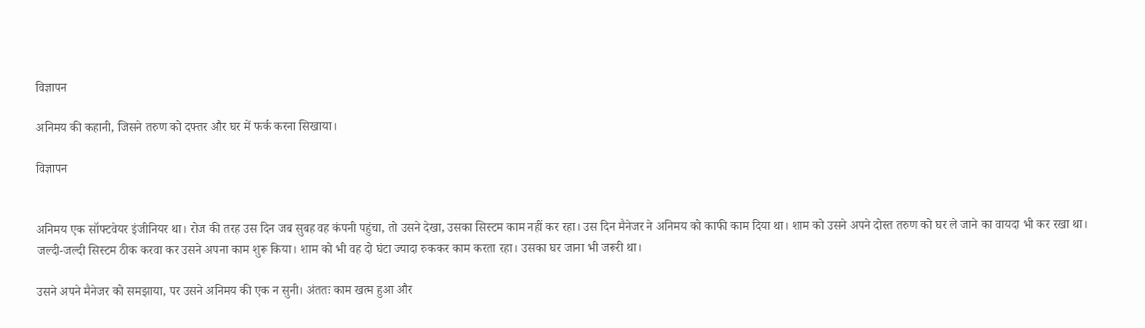विज्ञापन

अनिमय की कहानी, जिसने तरुण को दफ्तर और घर में फर्क करना सिखाया।

विज्ञापन


अनिमय एक सॉफ्टवेयर इंजीनियर था। रोज की तरह उस दिन जब सुबह वह कंपनी पहुंचा, तो उसने देखा, उसका सिस्टम काम नहीं कर रहा। उस दिन मैनेजर ने अनिमय को काफी काम दिया था। शाम को उसने अपने दोस्त तरुण को घर ले जाने का वायदा भी कर रखा था। जल्दी-जल्दी सिस्टम ठीक करवा कर उसने अपना काम शुरू किया। शाम को भी वह दो घंटा ज्यादा रुककर काम करता रहा। उसका घर जाना भी जरूरी था।

उसने अपने मैनेजर को समझाया, पर उसने अनिमय की एक न सुनी। अंततः काम खत्म हुआ और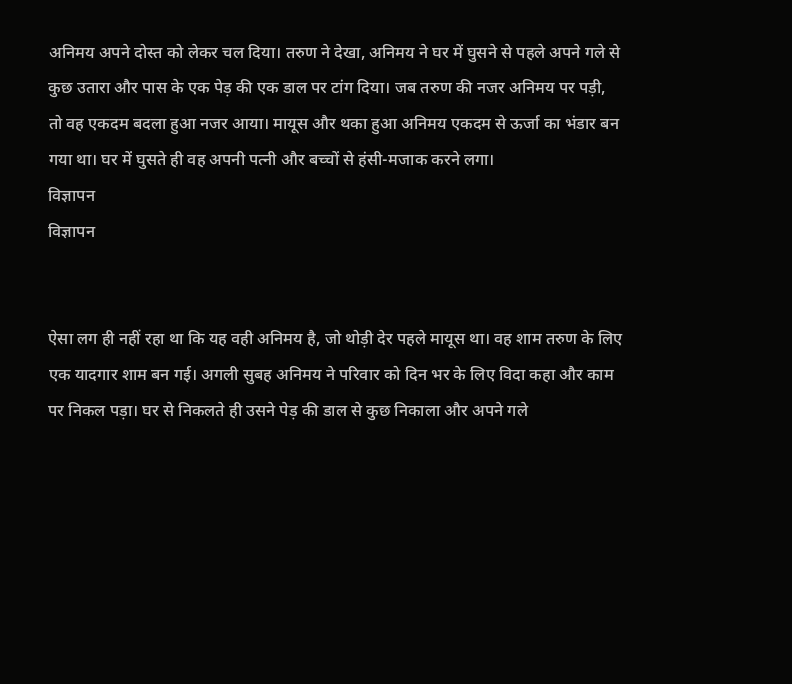अनिमय अपने दोस्त को लेकर चल दिया। तरुण ने देखा, अनिमय ने घर में घुसने से पहले अपने गले से कुछ उतारा और पास के एक पेड़ की एक डाल पर टांग दिया। जब तरुण की नजर अनिमय पर पड़ी, तो वह एकदम बदला हुआ नजर आया। मायूस और थका हुआ अनिमय एकदम से ऊर्जा का भंडार बन गया था। घर में घुसते ही वह अपनी पत्नी और बच्चों से हंसी-मजाक करने लगा।
विज्ञापन
विज्ञापन


ऐसा लग ही नहीं रहा था कि यह वही अनिमय है, जो थोड़ी देर पहले मायूस था। वह शाम तरुण के लिए एक यादगार शाम बन गई। अगली सुबह अनिमय ने परिवार को दिन भर के लिए विदा कहा और काम पर निकल पड़ा। घर से निकलते ही उसने पेड़ की डाल से कुछ निकाला और अपने गले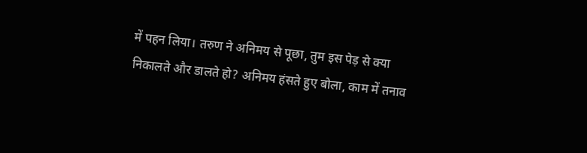में पहन लिया। तरुण ने अनिमय से पूछा, तुम इस पेड़ से क्या निकालते और डालते हो? अनिमय हंसते हुए बोला, काम में तनाव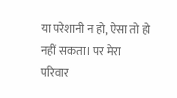या परेशानी न हो, ऐसा तो हो नहीं सकता। पर मेरा परिवार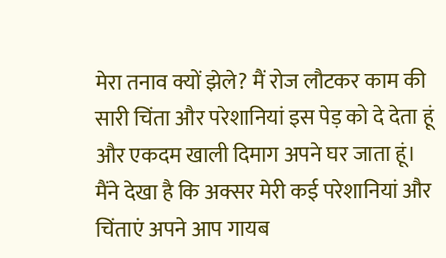मेरा तनाव क्यों झेले? मैं रोज लौटकर काम की सारी चिंता और परेशानियां इस पेड़ को दे देता हूं और एकदम खाली दिमाग अपने घर जाता हूं। मैंने देखा है कि अक्सर मेरी कई परेशानियां और चिंताएं अपने आप गायब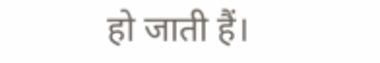हो जाती हैं।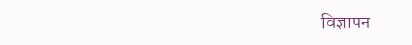विज्ञापन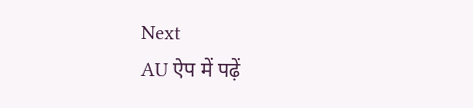Next
AU ऐप में पढ़ें